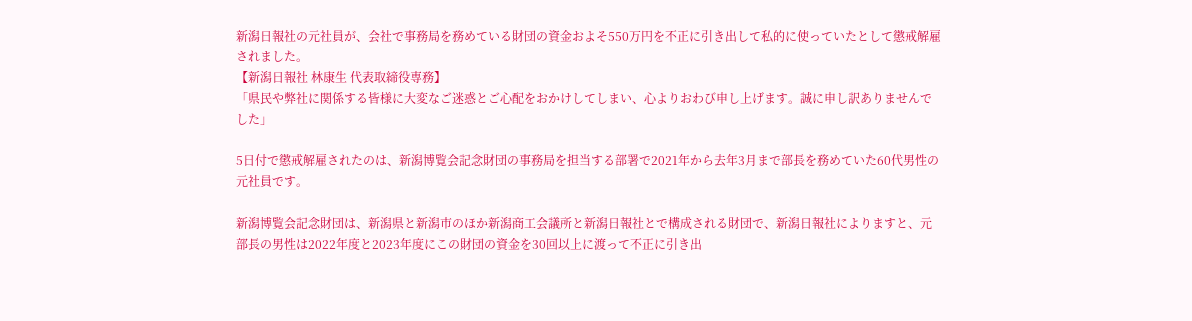新潟日報社の元社員が、会社で事務局を務めている財団の資金およそ550万円を不正に引き出して私的に使っていたとして懲戒解雇されました。
【新潟日報社 林康生 代表取締役専務】
「県民や弊社に関係する皆様に大変なご迷惑とご心配をおかけしてしまい、心よりおわび申し上げます。誠に申し訳ありませんでした」

5日付で懲戒解雇されたのは、新潟博覧会記念財団の事務局を担当する部署で2021年から去年3月まで部長を務めていた60代男性の元社員です。

新潟博覧会記念財団は、新潟県と新潟市のほか新潟商工会議所と新潟日報社とで構成される財団で、新潟日報社によりますと、元部長の男性は2022年度と2023年度にこの財団の資金を30回以上に渡って不正に引き出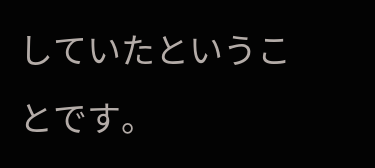していたということです。